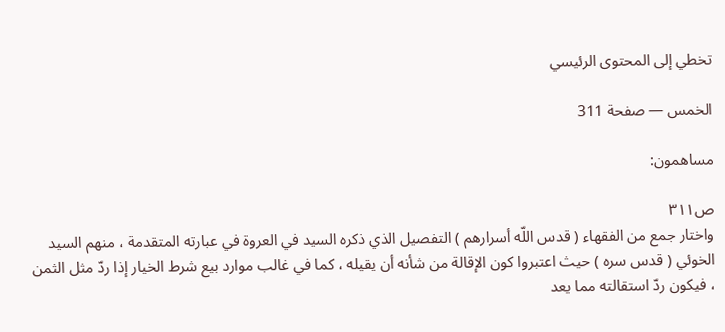تخطي إلى المحتوى الرئيسي

الخمس — صفحة 311

مساهمون:

ص٣١١
واختار جمع من الفقهاء ( قدس اللّه أسرارهم ) التفصيل الذي ذكره السيد في العروة في عبارته المتقدمة ، منهم السيد الخوئي ( قدس سره ) حيث اعتبروا كون الإقالة من شأنه أن يقيله ، كما في غالب موارد بيع شرط الخيار إذا ردّ مثل الثمن ، فيكون ردّ استقالته مما يعد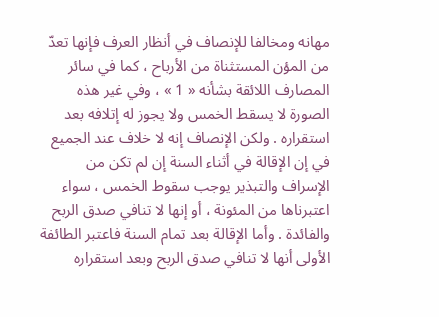مهانه ومخالفا للإنصاف في أنظار العرف فإنها تعدّ من المؤن المستثناة من الأرباح ، كما في سائر المصارف اللائقة بشأنه « 1 » ، وفي غير هذه الصورة لا يسقط الخمس ولا يجوز له إتلافه بعد استقراره . ولكن الإنصاف إنه لا خلاف عند الجميع في إن الإقالة في أثناء السنة إن لم تكن من الإسراف والتبذير يوجب سقوط الخمس ، سواء اعتبرناها من المئونة ، أو إنها لا تنافي صدق الربح والفائدة . وأما الإقالة بعد تمام السنة فاعتبر الطائفة الأولى أنها لا تنافي صدق الربح وبعد استقراره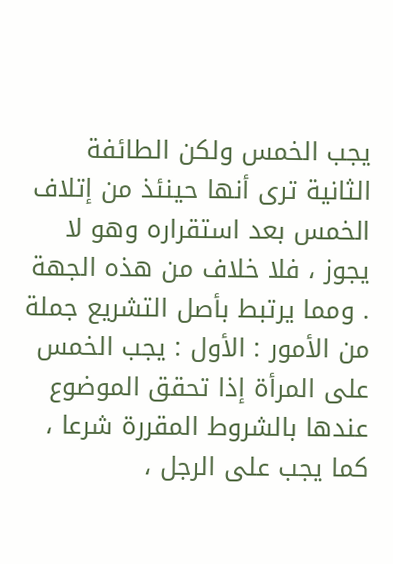يجب الخمس ولكن الطائفة الثانية ترى أنها حينئذ من إتلاف الخمس بعد استقراره وهو لا يجوز ، فلا خلاف من هذه الجهة . ومما يرتبط بأصل التشريع جملة من الأمور : الأول : يجب الخمس على المرأة إذا تحقق الموضوع عندها بالشروط المقررة شرعا ، كما يجب على الرجل ،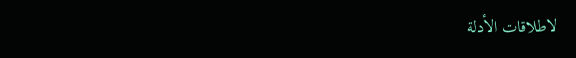لاطلاقات الأدلة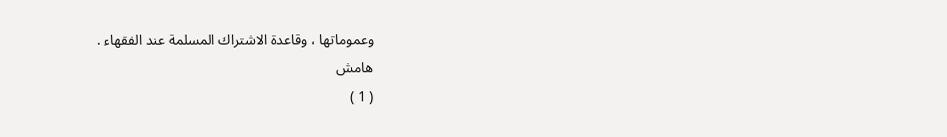وعموماتها ، وقاعدة الاشتراك المسلمة عند الفقهاء .
هامش
( 1 )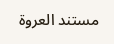مستند العروة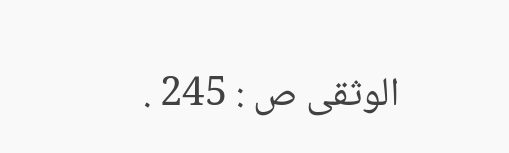الوثقى ص : 245 .